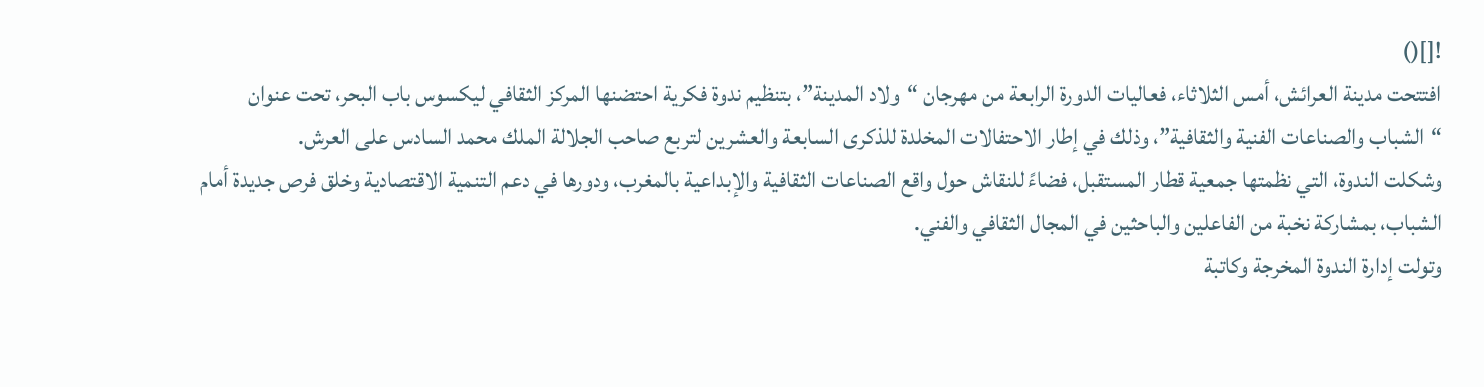![]()
افتتحت مدينة العرائش، أمس الثلاثاء، فعاليات الدورة الرابعة من مهرجان “ولاد المدينة”، بتنظيم ندوة فكرية احتضنها المركز الثقافي ليكسوس باب البحر، تحت عنوان “الشباب والصناعات الفنية والثقافية”، وذلك في إطار الاحتفالات المخلدة للذكرى السابعة والعشرين لتربع صاحب الجلالة الملك محمد السادس على العرش.
وشكلت الندوة، التي نظمتها جمعية قطار المستقبل، فضاءً للنقاش حول واقع الصناعات الثقافية والإبداعية بالمغرب، ودورها في دعم التنمية الاقتصادية وخلق فرص جديدة أمام الشباب، بمشاركة نخبة من الفاعلين والباحثين في المجال الثقافي والفني.
وتولت إدارة الندوة المخرجة وكاتبة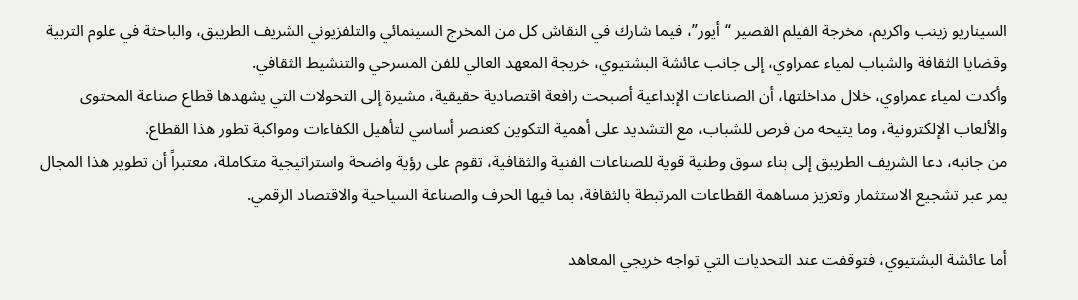السيناريو زينب واكريم، مخرجة الفيلم القصير “أيور”، فيما شارك في النقاش كل من المخرج السينمائي والتلفزيوني الشريف الطريبق، والباحثة في علوم التربية وقضايا الثقافة والشباب لمياء عمراوي، إلى جانب عائشة البشتيوي، خريجة المعهد العالي للفن المسرحي والتنشيط الثقافي.
وأكدت لمياء عمراوي، خلال مداخلتها، أن الصناعات الإبداعية أصبحت رافعة اقتصادية حقيقية، مشيرة إلى التحولات التي يشهدها قطاع صناعة المحتوى والألعاب الإلكترونية، وما يتيحه من فرص للشباب، مع التشديد على أهمية التكوين كعنصر أساسي لتأهيل الكفاءات ومواكبة تطور هذا القطاع.
من جانبه، دعا الشريف الطريبق إلى بناء سوق وطنية قوية للصناعات الفنية والثقافية، تقوم على رؤية واضحة واستراتيجية متكاملة، معتبراً أن تطوير هذا المجال يمر عبر تشجيع الاستثمار وتعزيز مساهمة القطاعات المرتبطة بالثقافة، بما فيها الحرف والصناعة السياحية والاقتصاد الرقمي.

أما عائشة البشتيوي، فتوقفت عند التحديات التي تواجه خريجي المعاهد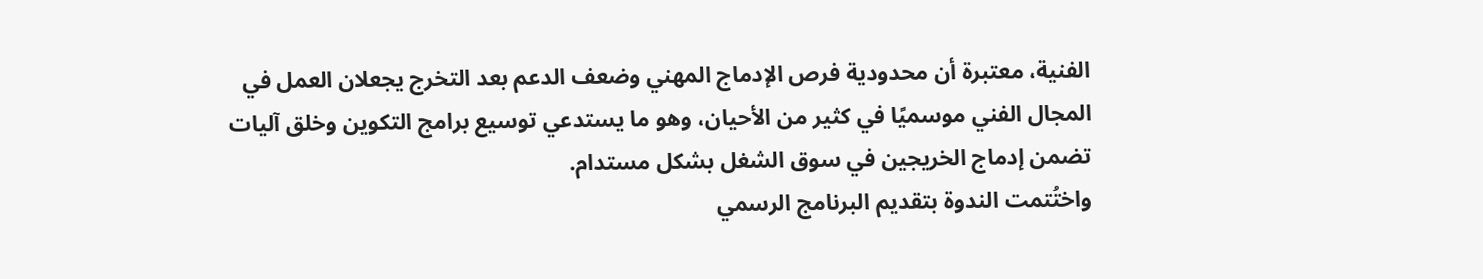الفنية، معتبرة أن محدودية فرص الإدماج المهني وضعف الدعم بعد التخرج يجعلان العمل في المجال الفني موسميًا في كثير من الأحيان، وهو ما يستدعي توسيع برامج التكوين وخلق آليات تضمن إدماج الخريجين في سوق الشغل بشكل مستدام.
واختُتمت الندوة بتقديم البرنامج الرسمي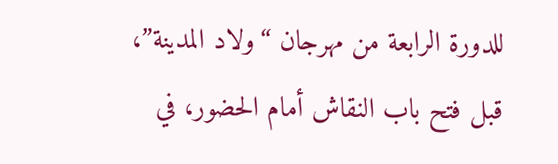للدورة الرابعة من مهرجان “ولاد المدينة”، قبل فتح باب النقاش أمام الحضور، في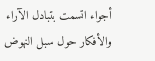أجواء اتسمت بتبادل الآراء والأفكار حول سبل النهوض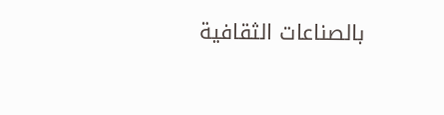بالصناعات الثقافية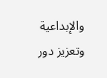والإبداعية وتعزيز دور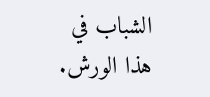الشباب في هذا الورش.